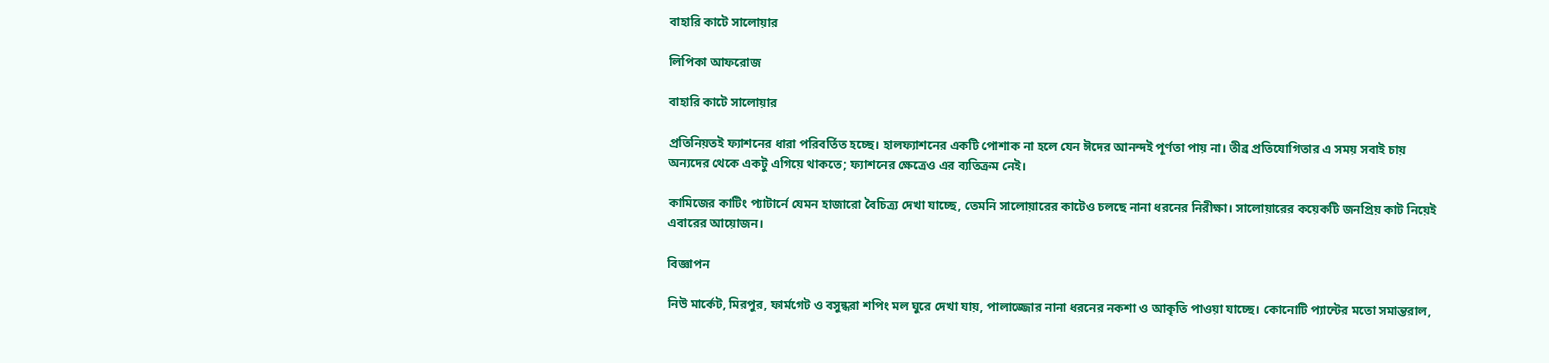বাহারি কাটে সালোয়ার

লিপিকা আফরোজ

বাহারি কাটে সালোয়ার

প্রতিনিয়তই ফ্যাশনের ধারা পরিবর্তিত হচ্ছে। হালফ্যাশনের একটি পোশাক না হলে যেন ঈদের আনন্দই পূর্ণতা পায় না। তীব্র প্রতিযোগিতার এ সময় সবাই চায় অন্যদের থেকে একটু এগিয়ে থাকতে; ফ্যাশনের ক্ষেত্রেও এর ব্যতিক্রম নেই।

কামিজের কাটিং প্যাটার্নে যেমন হাজারো বৈচিত্র্য দেখা যাচ্ছে, তেমনি সালোয়ারের কাটেও চলছে নানা ধরনের নিরীক্ষা। সালোয়ারের কয়েকটি জনপ্রিয় কাট নিয়েই এবারের আয়োজন।

বিজ্ঞাপন

নিউ মার্কেট, মিরপুর, ফার্মগেট ও বসুন্ধরা শপিং মল ঘুরে দেখা যায়, পালাজ্জোর নানা ধরনের নকশা ও আকৃতি পাওয়া যাচ্ছে। কোনোটি প্যান্টের মতো সমান্তরাল,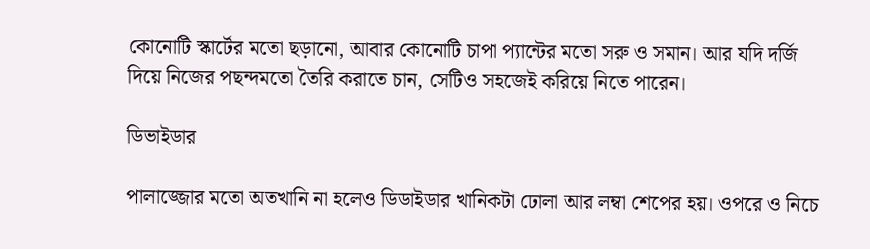কোনোটি স্কার্টের মতো ছড়ানো, আবার কোনোটি চাপা প্যান্টের মতো সরু ও সমান। আর যদি দর্জি দিয়ে নিজের পছন্দমতো তৈরি করাতে চান, সেটিও সহজেই করিয়ে নিতে পারেন।

ডিভাইডার

পালাজ্জোর মতো অতখানি না হলেও ডিডাইডার খানিকটা ঢোলা আর লম্বা শেপের হয়। ওপরে ও নিচে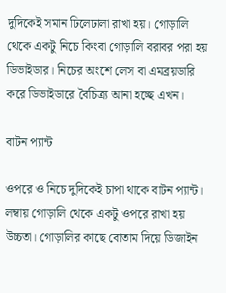দুদিকেই সমান ঢিলেঢালা রাখা হয়। গোড়ালি থেকে একটু নিচে কিংবা গোড়ালি বরাবর পরা হয় ডিভাইডার। নিচের অংশে লেস বা এমব্রয়ডারি করে ডিভাইডারে বৈচিত্র্য আনা হচ্ছে এখন।

বাটন প্যান্ট

ওপরে ও নিচে দুদিকেই চাপা থাকে বাটন প্যান্ট। লম্বায় গোড়ালি থেকে একটু ওপরে রাখা হয় উচ্চতা। গোড়ালির কাছে বোতাম দিয়ে ডিজাইন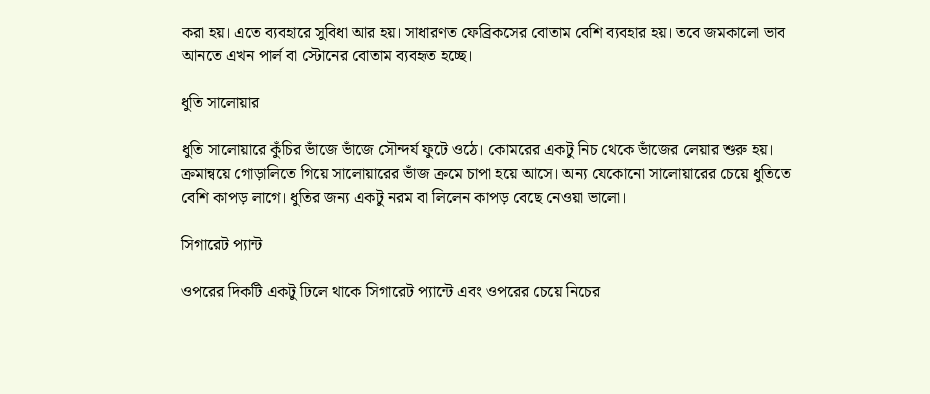করা হয়। এতে ব্যবহারে সুবিধা আর হয়। সাধারণত ফেব্রিকসের বোতাম বেশি ব্যবহার হয়। তবে জমকালো ভাব আনতে এখন পার্ল বা স্টোনের বোতাম ব্যবহৃত হচ্ছে।

ধুতি সালোয়ার

ধুতি সালোয়ারে কুঁচির ভাঁজে ভাঁজে সৌন্দর্য ফুটে ওঠে। কোমরের একটু নিচ থেকে ভাঁজের লেয়ার শুরু হয়। ক্রমান্বয়ে গোড়ালিতে গিয়ে সালোয়ারের ভাঁজ ক্রমে চাপা হয়ে আসে। অন্য যেকোনো সালোয়ারের চেয়ে ধুতিতে বেশি কাপড় লাগে। ধুতির জন্য একটু নরম বা লিলেন কাপড় বেছে নেওয়া ভালো।

সিগারেট প্যান্ট

ওপরের দিকটি একটু ঢিলে থাকে সিগারেট প্যান্টে এবং ওপরের চেয়ে নিচের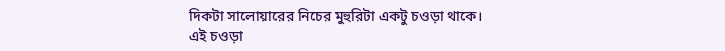দিকটা সালোয়ারের নিচের মুহুরিটা একটু চওড়া থাকে। এই চওড়া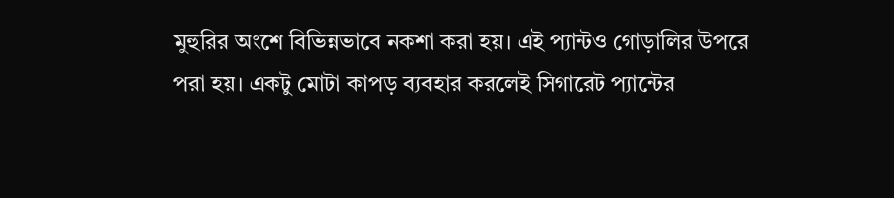মুহুরির অংশে বিভিন্নভাবে নকশা করা হয়। এই প্যান্টও গোড়ালির উপরে পরা হয়। একটু মোটা কাপড় ব্যবহার করলেই সিগারেট প্যান্টের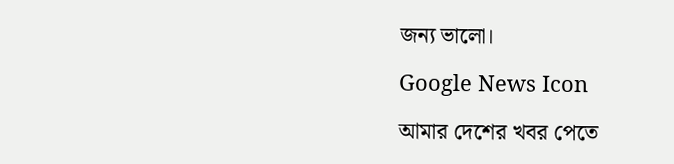জন্য ভালো।

Google News Icon

আমার দেশের খবর পেতে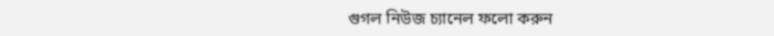গুগল নিউজ চ্যানেল ফলো করুন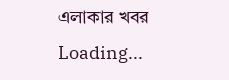এলাকার খবর
Loading...